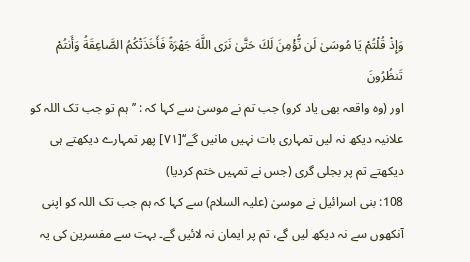وَإِذْ قُلْتُمْ يَا مُوسَىٰ لَن نُّؤْمِنَ لَكَ حَتَّىٰ نَرَى اللَّهَ جَهْرَةً فَأَخَذَتْكُمُ الصَّاعِقَةُ وَأَنتُمْ تَنظُرُونَ
اور (وہ واقعہ بھی یاد کرو) جب تم نے موسیٰ سے کہا کہ : ’’ہم تو جب تک اللہ کو علانیہ دیکھ نہ لیں تمہاری بات نہیں مانیں گے‘‘[٧١] پھر تمہارے دیکھتے ہی دیکھتے تم پر بجلی گری (جس نے تمہیں ختم کردیا)
108: بنی اسرائیل نے موسیٰ (علیہ السلام) سے کہا کہ ہم جب تک اللہ کو اپنی آنکھوں سے نہ دیکھ لیں گے، تم پر ایمان نہ لائیں گے۔ بہت سے مفسرین کی یہ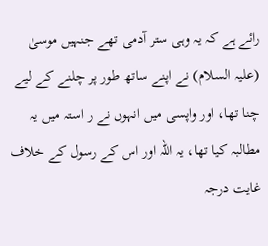رائے ہے کہ یہ وہی ستر آدمی تھے جنہیں موسیٰ (علیہ السلام) نے اپنے ساتھ طور پر چلنے کے لیے چنا تھا، اور واپسی میں انہوں نے ر استہ میں یہ مطالبہ کیا تھا، یہ اللہ اور اس کے رسول کے خلاف غایت درجہ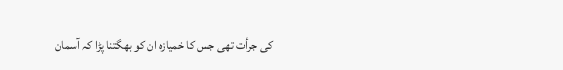کی جرأت تھی جس کا خمیازہ ان کو بھگتنا پڑا کہ آسمان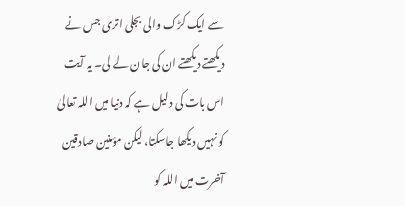سے ایک کڑک والی بجلی اتری جس نے دیکھتے دیکھتے ان کی جان لے لی۔ یہ آیت اس بات کی دلیل ہے کہ دنیا میں اللہ تعالیٰ کو نہیں دیکھا جاسکتا، لیکن مؤمنین صادقین آخرت میں اللہ کو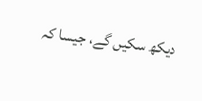دیکھ سکیں گے، جیسا کہ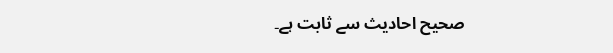صحیح احادیث سے ثابت ہے۔